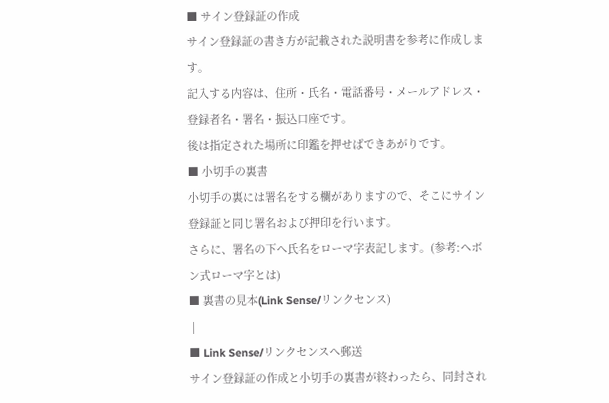■ サイン登録証の作成
サイン登録証の書き方が記載された説明書を参考に作成します。
記入する内容は、住所・氏名・電話番号・メールアドレス・登録者名・署名・振込口座です。
後は指定された場所に印鑑を押せばできあがりです。
■ 小切手の裏書
小切手の裏には署名をする欄がありますので、そこにサイン登録証と同じ署名および押印を行います。
さらに、署名の下へ氏名をローマ字表記します。(参考:ヘボン式ローマ字とは)
■ 裏書の見本(Link Sense/リンクセンス)
 |
■ Link Sense/リンクセンスへ郵送
サイン登録証の作成と小切手の裏書が終わったら、同封され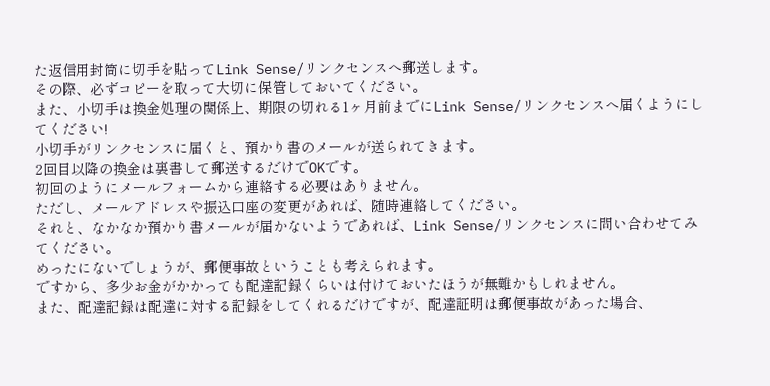た返信用封筒に切手を貼ってLink Sense/リンクセンスへ郵送します。
その際、必ずコピーを取って大切に保管しておいてください。
また、小切手は換金処理の関係上、期限の切れる1ヶ月前までにLink Sense/リンクセンスへ届くようにしてください!
小切手がリンクセンスに届くと、預かり書のメールが送られてきます。
2回目以降の換金は裏書して郵送するだけでOKです。
初回のようにメールフォームから連絡する必要はありません。
ただし、メールアドレスや振込口座の変更があれば、随時連絡してください。
それと、なかなか預かり書メールが届かないようであれば、Link Sense/リンクセンスに問い合わせてみてください。
めったにないでしょうが、郵便事故ということも考えられます。
ですから、多少お金がかかっても配達記録くらいは付けておいたほうが無難かもしれません。
また、配達記録は配達に対する記録をしてくれるだけですが、配達証明は郵便事故があった場合、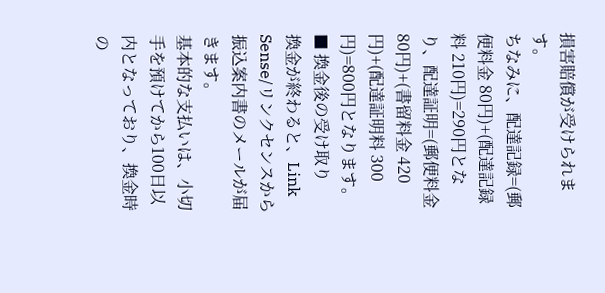損害賠償が受けられます。
ちなみに、配達記録=(郵便料金 80円)+(配達記録料 210円)=290円となり、配達証明=(郵便料金
80円)+(書留料金 420円)+(配達証明料 300円)=800円となります。
■ 換金後の受け取り
換金が終わると、Link Sense/リンクセンスから振込案内書のメールが届きます。
基本的な支払いは、小切手を預けてから100日以内となっており、換金時の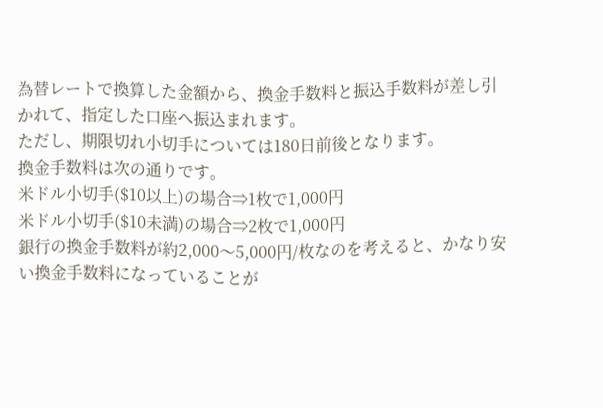為替レートで換算した金額から、換金手数料と振込手数料が差し引かれて、指定した口座へ振込まれます。
ただし、期限切れ小切手については180日前後となります。
換金手数料は次の通りです。
米ドル小切手($10以上)の場合⇒1枚で1,000円
米ドル小切手($10未満)の場合⇒2枚で1,000円
銀行の換金手数料が約2,000〜5,000円/枚なのを考えると、かなり安い換金手数料になっていることが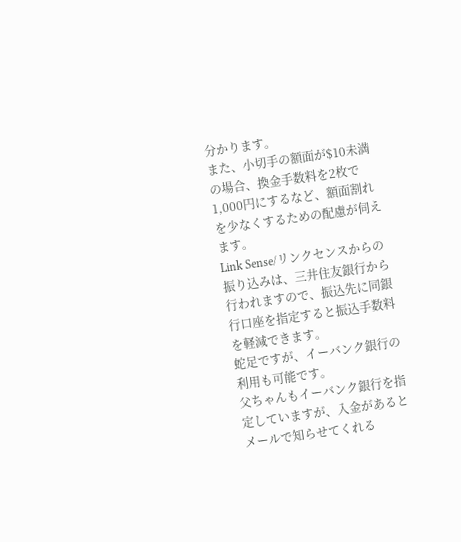分かります。
また、小切手の額面が$10未満の場合、換金手数料を2枚で1,000円にするなど、額面割れを少なくするための配慮が伺えます。
Link Sense/リンクセンスからの振り込みは、三井住友銀行から行われますので、振込先に同銀行口座を指定すると振込手数料を軽減できます。
蛇足ですが、イーバンク銀行の利用も可能です。
父ちゃんもイーバンク銀行を指定していますが、入金があるとメールで知らせてくれる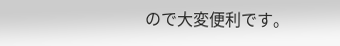ので大変便利です。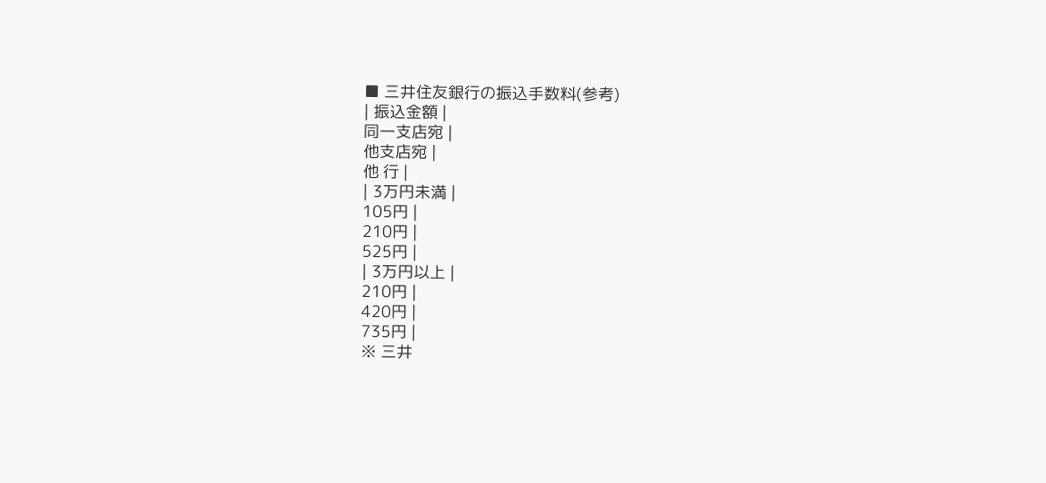■ 三井住友銀行の振込手数料(参考)
| 振込金額 |
同一支店宛 |
他支店宛 |
他 行 |
| 3万円未満 |
105円 |
210円 |
525円 |
| 3万円以上 |
210円 |
420円 |
735円 |
※ 三井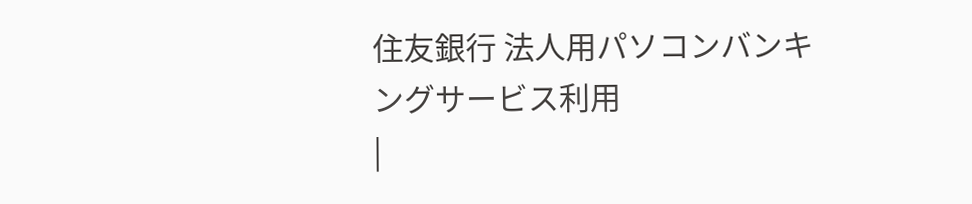住友銀行 法人用パソコンバンキングサービス利用
|